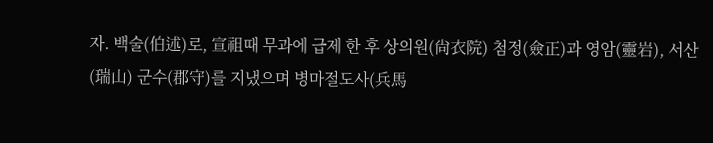자. 백술(伯述)로, 宣祖때 무과에 급제 한 후 상의원(尙衣院) 첨정(僉正)과 영암(靈岩), 서산 (瑞山) 군수(郡守)를 지냈으며 병마절도사(兵馬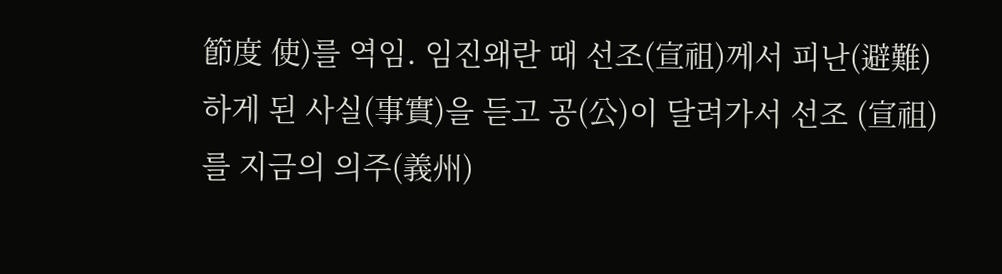節度 使)를 역임. 임진왜란 때 선조(宣祖)께서 피난(避難) 하게 된 사실(事實)을 듣고 공(公)이 달려가서 선조 (宣祖)를 지금의 의주(義州)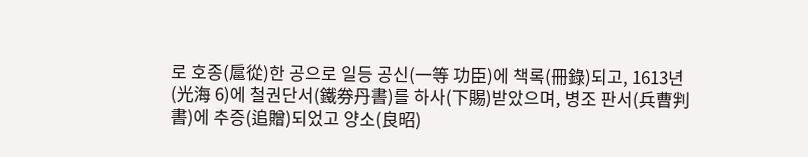로 호종(扈從)한 공으로 일등 공신(一等 功臣)에 책록(冊錄)되고, 1613년(光海 6)에 철권단서(鐵券丹書)를 하사(下賜)받았으며, 병조 판서(兵曹判書)에 추증(追贈)되었고 양소(良昭)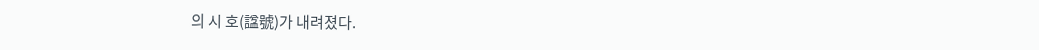의 시 호(諡號)가 내려졌다.